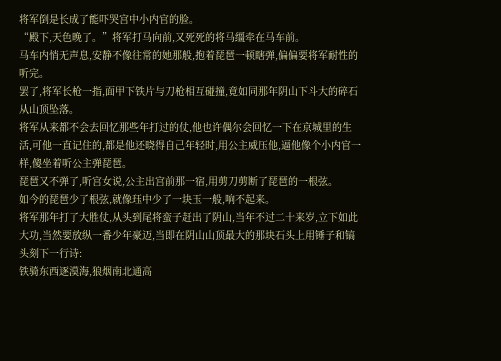将军倒是长成了能吓哭宫中小内官的脸。
“殿下,天色晚了。”将军打马向前,又死死的将马缰牵在马车前。
马车内悄无声息,安静不像往常的她那般,抱着琵琶一顿瞎弹,偏偏要将军耐性的听完。
罢了,将军长枪一指,面甲下铁片与刀枪相互碰撞,竟如同那年阴山下斗大的碎石从山顶坠落。
将军从来都不会去回忆那些年打过的仗,他也许偶尔会回忆一下在京城里的生活,可他一直记住的,都是他还晓得自己年轻时,用公主威压他,逼他像个小内官一样,傻坐着听公主弹琵琶。
琵琶又不弹了,听宫女说,公主出宫前那一宿,用剪刀剪断了琵琶的一根弦。
如今的琵琶少了根弦,就像珏中少了一块玉一般,响不起来。
将军那年打了大胜仗,从头到尾将蛮子赶出了阴山,当年不过二十来岁,立下如此大功,当然要放纵一番少年豪迈,当即在阴山山顶最大的那块石头上用锤子和镐头刻下一行诗:
铁骑东西逐漠海,狼烟南北通高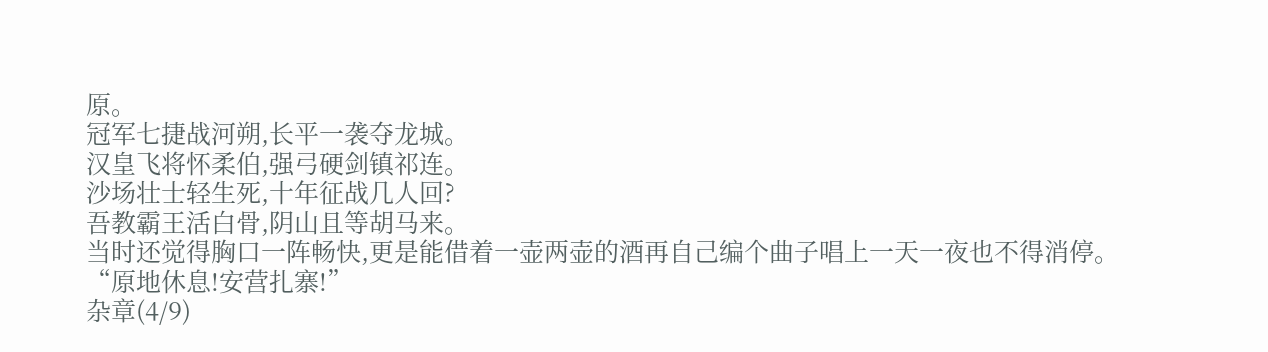原。
冠军七捷战河朔,长平一袭夺龙城。
汉皇飞将怀柔伯,强弓硬剑镇祁连。
沙场壮士轻生死,十年征战几人回?
吾教霸王活白骨,阴山且等胡马来。
当时还觉得胸口一阵畅快,更是能借着一壶两壶的酒再自己编个曲子唱上一天一夜也不得消停。
“原地休息!安营扎寨!”
杂章(4/9)